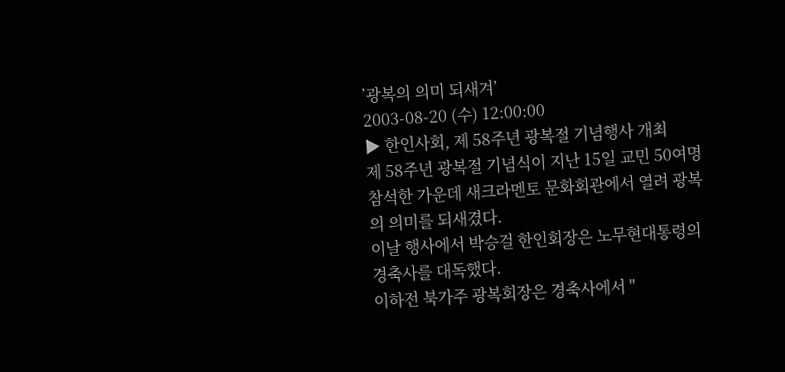’광복의 의미 되새겨’
2003-08-20 (수) 12:00:00
▶ 한인사회, 제 58주년 광복절 기념행사 개최
제 58주년 광복절 기념식이 지난 15일 교민 50여명 참석한 가운데 새크라멘토 문화회관에서 열려 광복의 의미를 되새겼다.
이날 행사에서 박승걸 한인회장은 노무현대통령의 경축사를 대독했다.
이하전 북가주 광복회장은 경축사에서 "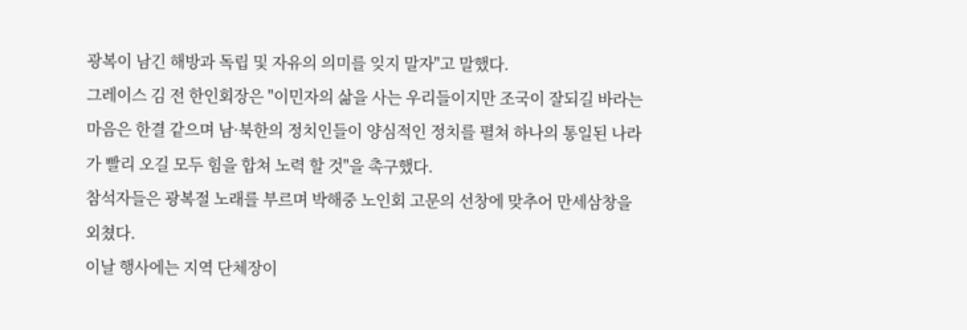광복이 남긴 해방과 독립 및 자유의 의미를 잊지 말자"고 말했다.
그레이스 김 전 한인회장은 "이민자의 삶을 사는 우리들이지만 조국이 잘되길 바라는 마음은 한결 같으며 남·북한의 정치인들이 양심적인 정치를 펼쳐 하나의 통일된 나라가 빨리 오길 모두 힘을 합쳐 노력 할 것"을 촉구했다.
참석자들은 광복절 노래를 부르며 박해중 노인회 고문의 선창에 맞추어 만세삼창을 외쳤다.
이날 행사에는 지역 단체장이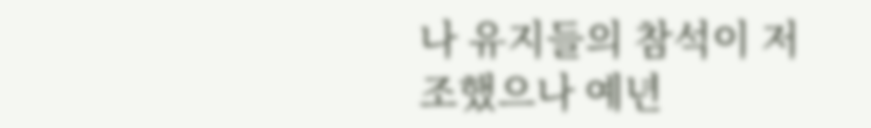나 유지들의 참석이 저조했으나 예년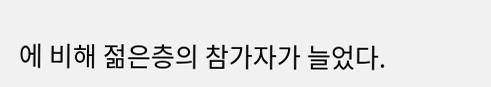에 비해 젊은층의 참가자가 늘었다.